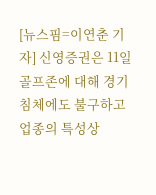[뉴스핌=이연춘 기자] 신영증권은 11일 골프존에 대해 경기침체에도 불구하고 업종의 특성상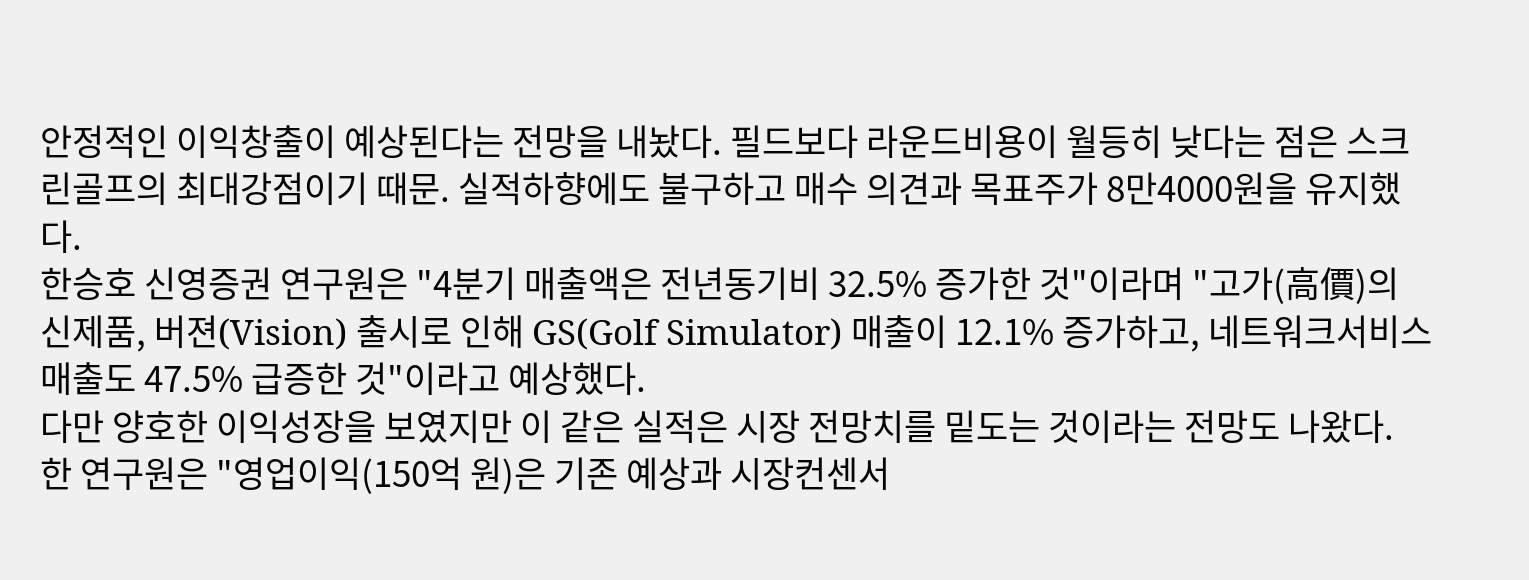안정적인 이익창출이 예상된다는 전망을 내놨다. 필드보다 라운드비용이 월등히 낮다는 점은 스크린골프의 최대강점이기 때문. 실적하향에도 불구하고 매수 의견과 목표주가 8만4000원을 유지했다.
한승호 신영증권 연구원은 "4분기 매출액은 전년동기비 32.5% 증가한 것"이라며 "고가(高價)의 신제품, 버젼(Vision) 출시로 인해 GS(Golf Simulator) 매출이 12.1% 증가하고, 네트워크서비스 매출도 47.5% 급증한 것"이라고 예상했다.
다만 양호한 이익성장을 보였지만 이 같은 실적은 시장 전망치를 밑도는 것이라는 전망도 나왔다.
한 연구원은 "영업이익(150억 원)은 기존 예상과 시장컨센서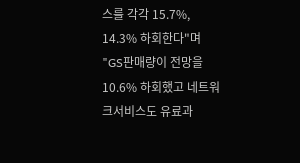스를 각각 15.7%, 14.3% 하회한다"며 "GS판매량이 전망을 10.6% 하회했고 네트워크서비스도 유료과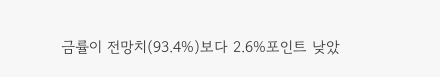금률이 전망치(93.4%)보다 2.6%포인트 낮았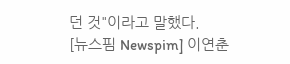던 것"이라고 말했다.
[뉴스핌 Newspim] 이연춘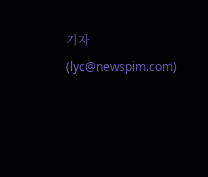기자 (lyc@newspim.com)